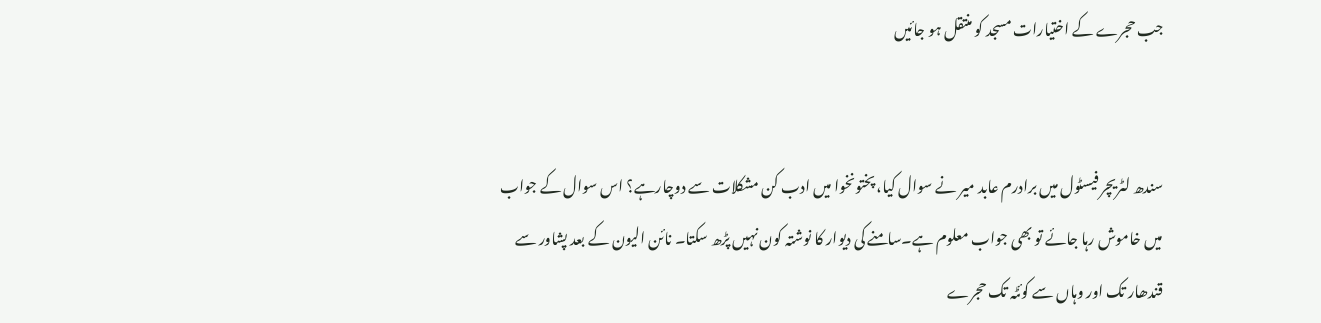جب حجرے کے اختیارات مسجد کو منتقل ہو جائیں


سندھ لٹریچر فیسٹول میں برادرم عابد میر نے سوال کیا، پختونخوا میں ادب کن مشکلات سے دوچارہے؟ اس سوال کے جواب میں خاموش رہا جائے تو بھی جواب معلوم ہے۔سامنے کی دیوار کا نوشتہ کون نہیں پڑھ سکتا۔ نائن الیون کے بعد پشاور سے قندھار تک اور وہاں سے کوئٹہ تک حجرے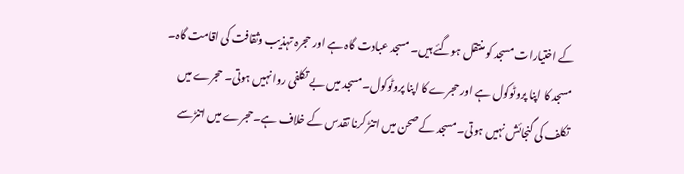کے اختیارات مسجد کو منتقل ہوگئے ہیں۔ مسجد عبادت گاہ ہے اور حجرہ تہذیب وثقافت کی اقامت گاہ۔ مسجد کا اپنا پروٹوکول ہے اور حجرے کا اپنا پروٹوکول۔مسجد میں بے تکلفی روا نہیں ہوتی۔ حجرے میں تکلف کی گنجائش نہیں ہوتی۔ مسجد کے صحن میں اتنڑ کرنا تقدس کے خلاف ہے۔حجرے میں اتنڑسے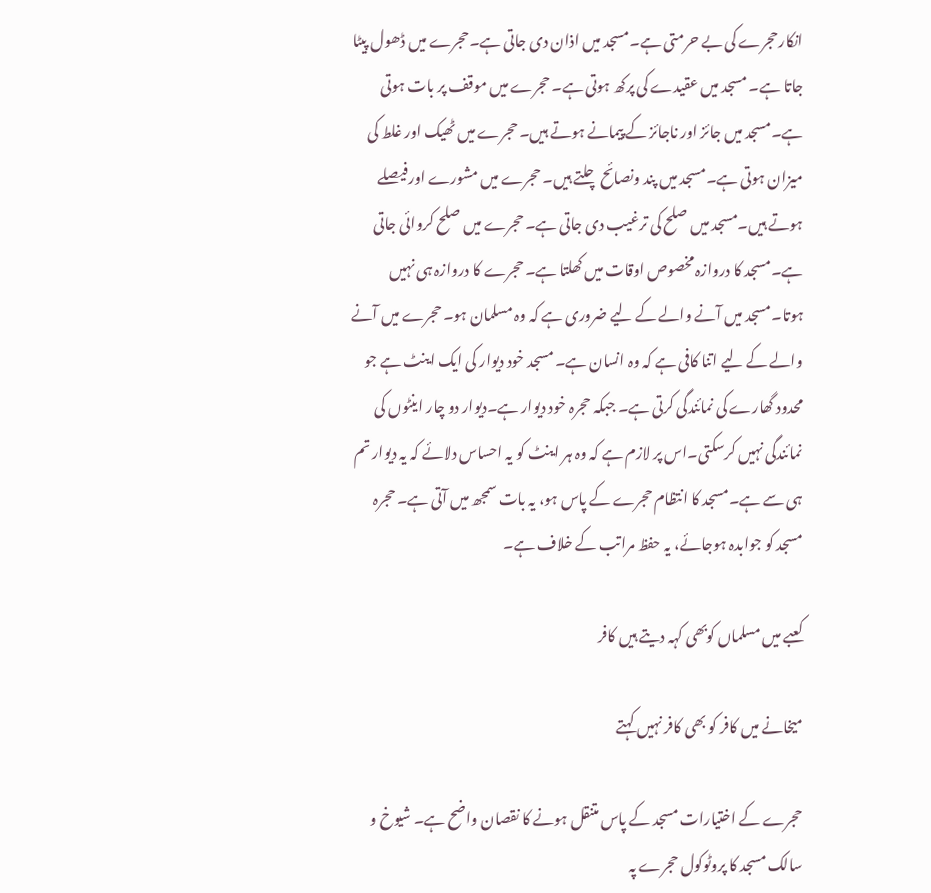انکارحجرے کی بے حرمتی ہے۔مسجد میں اذان دی جاتی ہے۔حجرے میں ڈھول پیٹا جاتا ہے۔ مسجد میں عقیدے کی پرکھ ہوتی ہے۔ حجرے میں موقف پر بات ہوتی ہے۔مسجد میں جائز اور ناجائز کے پیمانے ہوتے ہیں۔ حجرے میں ٹھیک اور غلط کی میزان ہوتی ہے۔مسجد میں پند ونصائح چلتے ہیں۔ حجرے میں مشورے اورفیصلے ہوتے ہیں۔مسجد میں صلح کی ترغیب دی جاتی ہے۔ حجرے میں صلح کروائی جاتی ہے۔مسجد کا دروازہ مخصوص اوقات میں کھلتا ہے۔ حجرے کا دروازہ ہی نہیں ہوتا۔مسجد میں آنے والے کے لیے ضروری ہے کہ وہ مسلمان ہو۔ حجرے میں آنے والے کے لیے اتنا کافی ہے کہ وہ انسان ہے۔ مسجد خود دیوار کی ایک اینٹ ہے جو محدود گھارے کی نمائندگی کرتی ہے۔ جبکہ حجرہ خود دیوار ہے۔دیوار دو چار اینٹوں کی نمائندگی نہیں کرسکتی۔اس پر لازم ہے کہ وہ ہر اینٹ کو یہ احساس دلائے کہ یہ دیوار تم ہی سے ہے۔مسجد کا انتظام حجرے کے پاس ہو، یہ بات سمجھ میں آتی ہے۔ حجرہ مسجد کو جوابدہ ہوجائے، یہ حفظ مراتب کے خلاف ہے۔

کعبے میں مسلماں کوبھی کہہ دیتے ہیں کافر

میخانے میں کافر کو بھی کافر نہیں کہتے

حجرے کے اختیارات مسجد کے پاس متنقل ہونے کا نقصان واضح ہے۔ شیوخ و سالک مسجد کا پروٹوکول حجرے پہ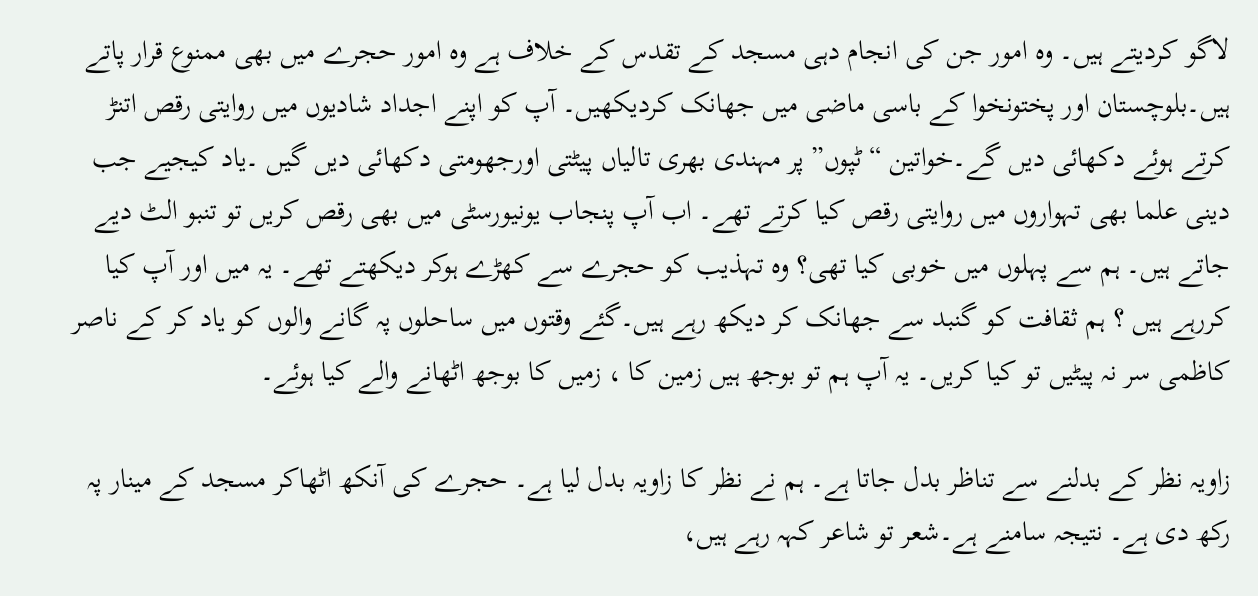لاگو کردیتے ہیں۔ وہ امور جن کی انجام دہی مسجد کے تقدس کے خلاف ہے وہ امور حجرے میں بھی ممنوع قرار پاتے ہیں۔بلوچستان اور پختونخوا کے باسی ماضی میں جھانک کردیکھیں۔ آپ کو اپنے اجداد شادیوں میں روایتی رقص اتنڑ کرتے ہوئے دکھائی دیں گے۔خواتین “ٹپوں” پر مہندی بھری تالیاں پیٹتی اورجھومتی دکھائی دیں گیں ۔یاد کیجیے جب دینی علما بھی تہواروں میں روایتی رقص کیا کرتے تھے۔ اب آپ پنجاب یونیورسٹی میں بھی رقص کریں تو تنبو الٹ دیے جاتے ہیں۔ ہم سے پہلوں میں خوبی کیا تھی؟ وہ تہذیب کو حجرے سے کھڑے ہوکر دیکھتے تھے۔ یہ میں اور آپ کیا کررہے ہیں ؟ ہم ثقافت کو گنبد سے جھانک کر دیکھ رہے ہیں۔گئے وقتوں میں ساحلوں پہ گانے والوں کو یاد کر کے ناصر کاظمی سر نہ پیٹیں تو کیا کریں۔ یہ آپ ہم تو بوجھ ہیں زمین کا ، زمیں کا بوجھ اٹھانے والے کیا ہوئے۔

زاویہ نظر کے بدلنے سے تناظر بدل جاتا ہے۔ ہم نے نظر کا زاویہ بدل لیا ہے۔ حجرے کی آنکھ اٹھاکر مسجد کے مینار پہ رکھ دی ہے۔ نتیجہ سامنے ہے۔شعر تو شاعر کہہ رہے ہیں،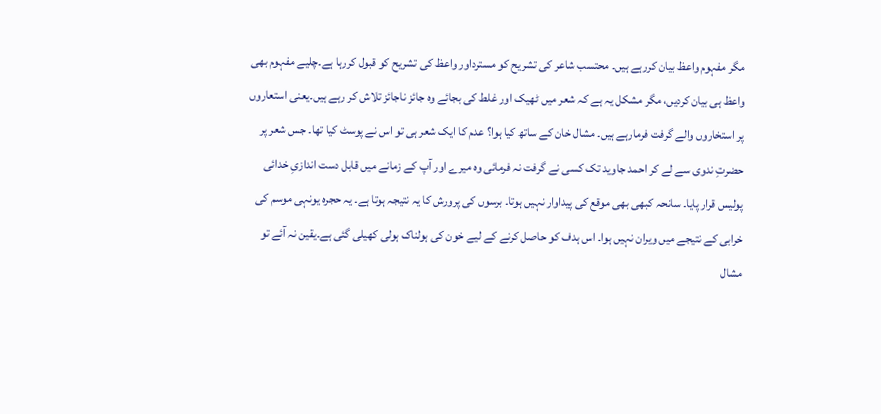مگر مفہوم واعظ بیان کررہے ہیں۔ محتسب شاعر کی تشریح کو مسترداور واعظ کی تشریح کو قبول کررہا ہے۔چلیے مفہوم بھی واعظ ہی بیان کردیں، مگر مشکل یہ ہے کہ شعر میں ٹھیک اور غلط کی بجائے وہ جائز ناجائز تلاش کر رہے ہیں۔یعنی استعاروں پر استخاروں والے گرفت فرمارہے ہیں۔ مشال خان کے ساتھ کیا ہوا؟ عدم کا ایک شعر ہی تو اس نے پوسٹ کیا تھا۔ جس شعر پر حضرتِ ندوی سے لے کر احمد جاوید تک کسی نے گرفت نہ فرمائی وہ میرے اور آپ کے زمانے میں قابل دست اندازیِ خدائی پولیس قرار پایا۔ سانحہ کبھی بھی موقع کی پیداوار نہیں ہوتا۔ برسوں کی پرورش کا یہ نتیجہ ہوتا ہے۔ یہ حجرہ یونہی موسم کی خرابی کے نتیجے میں ویران نہیں ہوا۔ اس ہدف کو حاصل کرنے کے لیے خون کی ہولناک ہولی کھیلی گئی ہے۔یقین نہ آئے تو مشال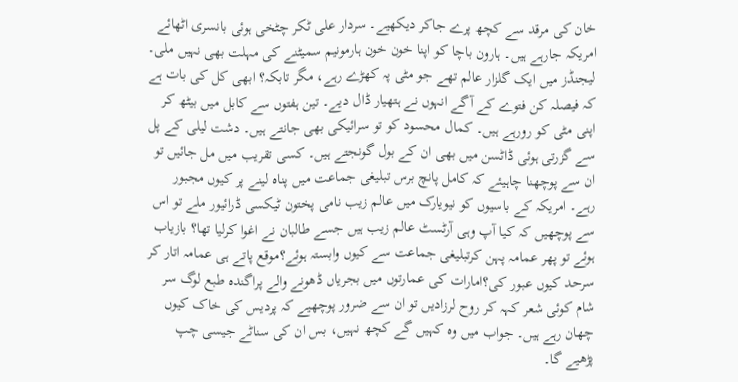خان کی مرقد سے کچھ پرے جاکر دیکھیے۔ سردار علی ٹکر چٹخی ہوئی بانسری اٹھائے امریکہ جارہے ہیں۔ ہارون باچا کو اپنا خون خون ہارمونیم سمیٹنے کی مہلت بھی نہیں ملی۔ لیجنڈز میں ایک گلزار عالم تھے جو مٹی پہ کھڑے رہے، مگر تابکہ؟ ابھی کل کی بات ہے کہ فیصلہ کن فتوے کے آگے انہوں نے ہتھیار ڈال دیے۔ تین ہفتوں سے کابل میں بیٹھ کر اپنی مٹی کو رورہے ہیں۔ کمال محسود کو تو سرائیکی بھی جانتے ہیں۔ دشت لیلی کے پل سے گزرتی ہوئی ڈاٹسن میں بھی ان کے بول گونجتے ہیں۔ کسی تقریب میں مل جائیں تو ان سے پوچھنا چاہیئے کہ کامل پانچ برس تبلیغی جماعت میں پناہ لینے پر کیوں مجبور رہے۔ امریکہ کے باسیوں کو نیویارک میں عالم زیب نامی پختون ٹیکسی ڈرائیور ملے تو اس سے پوچھیں کہ کیا آپ وہی آرٹسٹ عالم زیب ہیں جسے طالبان نے اغوا کرلیا تھا؟ بازیاب ہوئے تو پھر عمامہ پہن کرتبلیغی جماعت سے کیوں وابستہ ہوئے؟موقع پاتے ہی عمامہ اتار کر سرحد کیوں عبور کی؟امارات کی عمارتوں میں بجریاں ڈھونے والے پراگندہ طبع لوگ سر شام کوئی شعر کہہ کر روح لرزادیں تو ان سے ضرور پوچھیے کہ پردیس کی خاک کیوں چھان رہے ہیں۔ جواب میں وہ کہیں گے کچھ نہیں، بس ان کی سناٹے جیسی چپ پڑھیے گا۔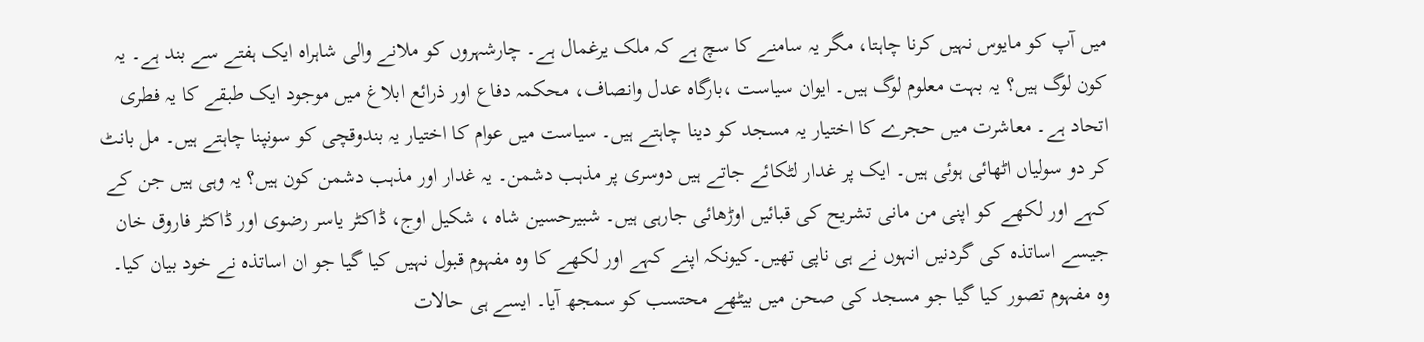میں آپ کو مایوس نہیں کرنا چاہتا، مگر یہ سامنے کا سچ ہے کہ ملک یرغمال ہے۔ چارشہروں کو ملانے والی شاہراہ ایک ہفتے سے بند ہے۔ یہ کون لوگ ہیں؟ یہ بہت معلوم لوگ ہیں۔ ایوان سیاست ،بارگاہ عدل وانصاف، محکمہ دفاع اور ذرائع ابلاغ میں موجود ایک طبقے کا یہ فطری اتحاد ہے۔ معاشرت میں حجرے کا اختیار یہ مسجد کو دینا چاہتے ہیں۔ سیاست میں عوام کا اختیار یہ بندوقچی کو سونپنا چاہتے ہیں۔ مل بانٹ کر دو سولیاں اٹھائی ہوئی ہیں۔ ایک پر غدار لٹکائے جاتے ہیں دوسری پر مذہب دشمن۔ یہ غدار اور مذہب دشمن کون ہیں؟ یہ وہی ہیں جن کے کہے اور لکھے کو اپنی من مانی تشریح کی قبائیں اوڑھائی جارہی ہیں۔ شبیرحسین شاہ ، شکیل اوج، ڈاکٹر یاسر رضوی اور ڈاکٹر فاروق خان جیسے اساتذہ کی گردنیں انہوں نے ہی ناپی تھیں۔کیونکہ اپنے کہے اور لکھے کا وہ مفہوم قبول نہیں کیا گیا جو ان اساتذہ نے خود بیان کیا۔ وہ مفہوم تصور کیا گیا جو مسجد کی صحن میں بیٹھے محتسب کو سمجھ آیا۔ ایسے ہی حالات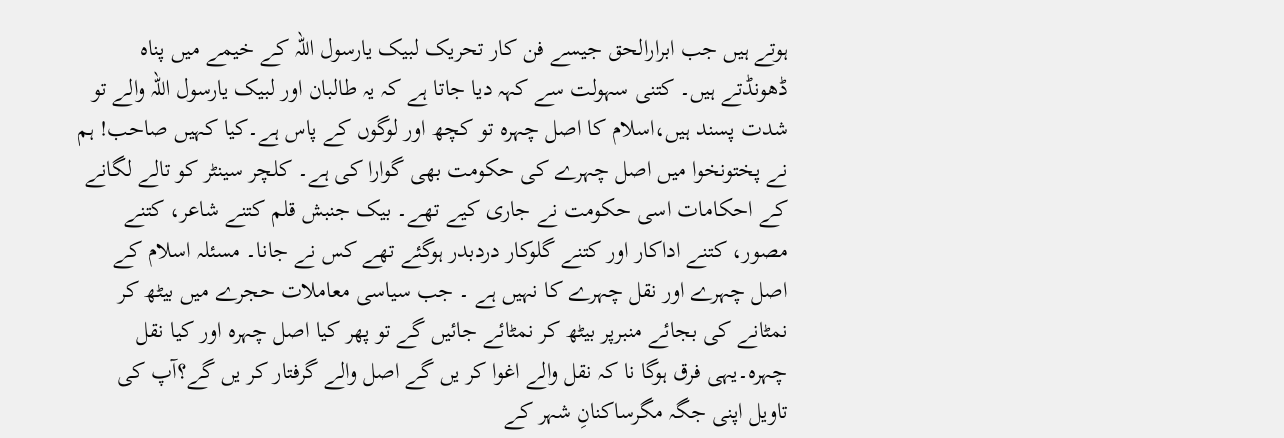ہوتے ہیں جب ابرارالحق جیسے فن کار تحریک لبیک یارسول اللہ کے خیمے میں پناہ ڈھونڈتے ہیں۔ کتنی سہولت سے کہہ دیا جاتا ہے کہ یہ طالبان اور لبیک یارسول اللہ والے تو شدت پسند ہیں،اسلام کا اصل چہرہ تو کچھ اور لوگوں کے پاس ہے۔کیا کہیں صاحب! ہم نے پختونخوا میں اصل چہرے کی حکومت بھی گوارا کی ہے۔ کلچر سینٹر کو تالے لگانے کے احکامات اسی حکومت نے جاری کیے تھے۔ بیک جنبش قلم کتنے شاعر، کتنے مصور، کتنے اداکار اور کتنے گلوکار دردبدر ہوگئے تھے کس نے جانا۔ مسئلہ اسلام کے اصل چہرے اور نقل چہرے کا نہیں ہے ۔ جب سیاسی معاملات حجرے میں بیٹھ کر نمٹانے کی بجائے منبرپر بیٹھ کر نمٹائے جائیں گے تو پھر کیا اصل چہرہ اور کیا نقل چہرہ۔یہی فرق ہوگا نا کہ نقل والے اغوا کر یں گے اصل والے گرفتار کر یں گے؟آپ کی تاویل اپنی جگہ مگرساکنانِ شہر کے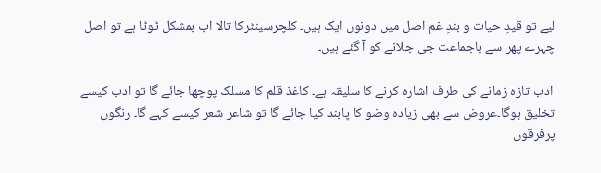لیے تو قیدِ حیات و بندِ غم اصل میں دونوں ایک ہیں۔ کلچرسینٹرکا تالا اب بمشکل ٹوٹا ہے تو اصل چہرے پھر سے باجماعت جی جلانے کو آ گئے ہیں۔

 ادب تازہ زمانے کی طرف اشارہ کرنے کا سلیقہ ہے۔ کاغذ قلم کا مسلک پوچھا جائے گا تو ادب کیسے تخلیق ہوگا۔عروض سے بھی زیادہ وضو کا پابند کیا جائے گا تو شاعر شعر کیسے کہے گا۔ رنگوں پرفرقوں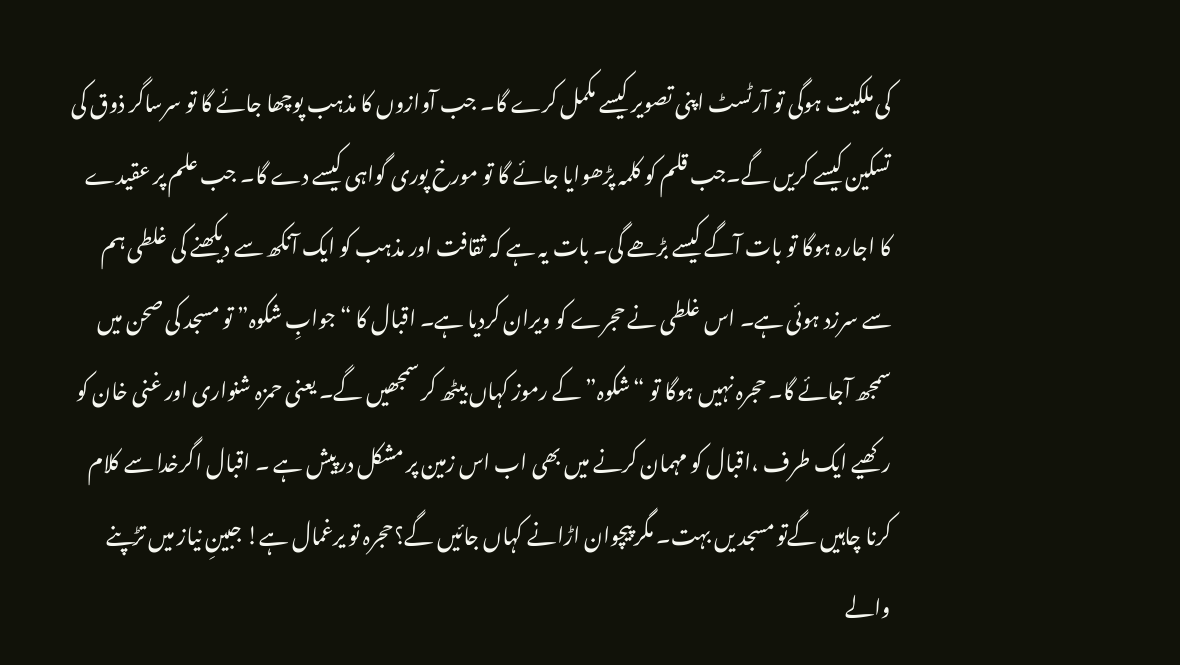کی ملکیت ہوگی تو آرٹسٹ اپنی تصویر کیسے مکمل کرے گا۔ جب آوازوں کا مذہب پوچھا جائے گا تو سرساگر ذوق کی تسکین کیسے کریں گے۔جب قلم کو کلمہ پڑھوایا جائے گا تو مورخ پوری گواہی کیسے دے گا۔ جب علم پر عقیدے کا اجارہ ہوگا تو بات آگے کیسے بڑھے گی۔ بات یہ ہے کہ ثقافت اور مذہب کو ایک آنکھ سے دیکھنے کی غلطی ہم سے سرزد ہوئی ہے۔ اس غلطی نے حجرے کو ویران کردیا ہے۔ اقبال کا “جوابِ شکوہ” تو مسجد کی صحن میں سمجھ آجائے گا۔ حجرہ نہیں ہوگا تو “شکوہ” کے رموز کہاں بیٹھ کر سمجھیں گے۔ یعنی حمزہ شنواری اور غنی خان کو رکھیے ایک طرف ،اقبال کو مہمان کرنے میں بھی اب اس زمین پر مشکل درپیش ہے ۔ اقبال اگرخدا سے کلام کرنا چاہیں گےتو مسجد یں بہت۔ مگر پیچوان اڑانے کہاں جائیں گے؟حجرہ تو یرغمال ہے! جبینِ نیاز میں تڑپنے والے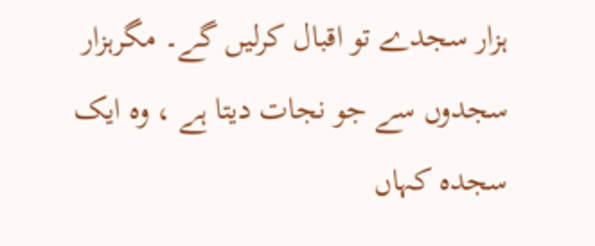ہزار سجدے تو اقبال کرلیں گے۔ مگرہزار سجدوں سے جو نجات دیتا ہے ، وہ ایک سجدہ کہاں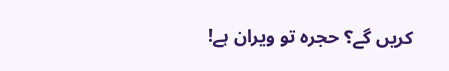کریں گے؟ حجرہ تو ویران ہے!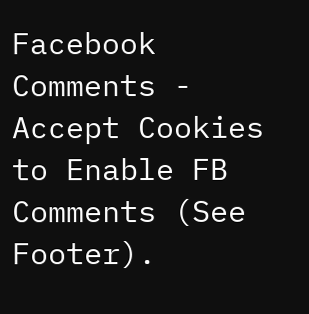Facebook Comments - Accept Cookies to Enable FB Comments (See Footer).